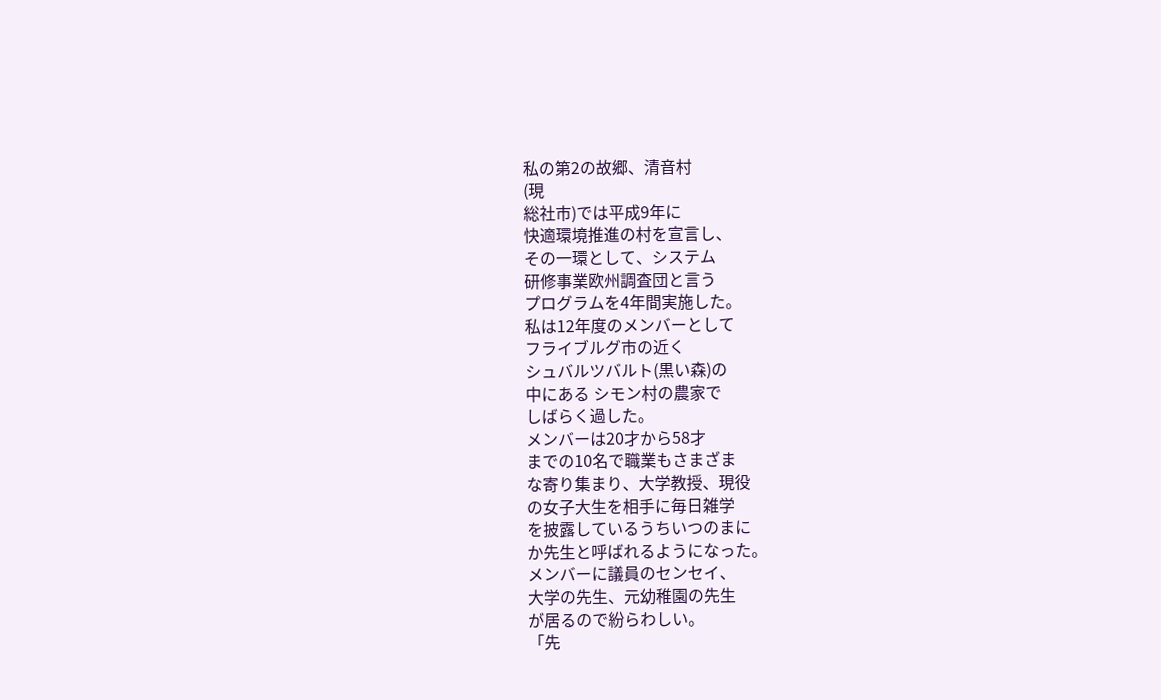私の第2の故郷、清音村
(現
総社市)では平成9年に
快適環境推進の村を宣言し、
その一環として、システム
研修事業欧州調査団と言う
プログラムを4年間実施した。
私は12年度のメンバーとして
フライブルグ市の近く
シュバルツバルト(黒い森)の
中にある シモン村の農家で
しばらく過した。
メンバーは20才から58才
までの10名で職業もさまざま
な寄り集まり、大学教授、現役
の女子大生を相手に毎日雑学
を披露しているうちいつのまに
か先生と呼ばれるようになった。
メンバーに議員のセンセイ、
大学の先生、元幼稚園の先生
が居るので紛らわしい。
「先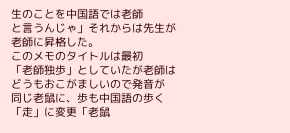生のことを中国語では老師
と言うんじゃ」それからは先生が
老師に昇格した。
このメモのタイトルは最初
「老師独歩」としていたが老師は
どうもおこがましいので発音が
同じ老鼠に、歩も中国語の歩く
「走」に変更「老鼠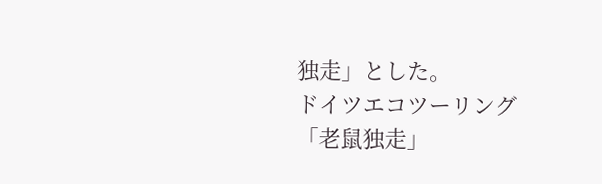独走」とした。
ドイツエコツーリング
「老鼠独走」